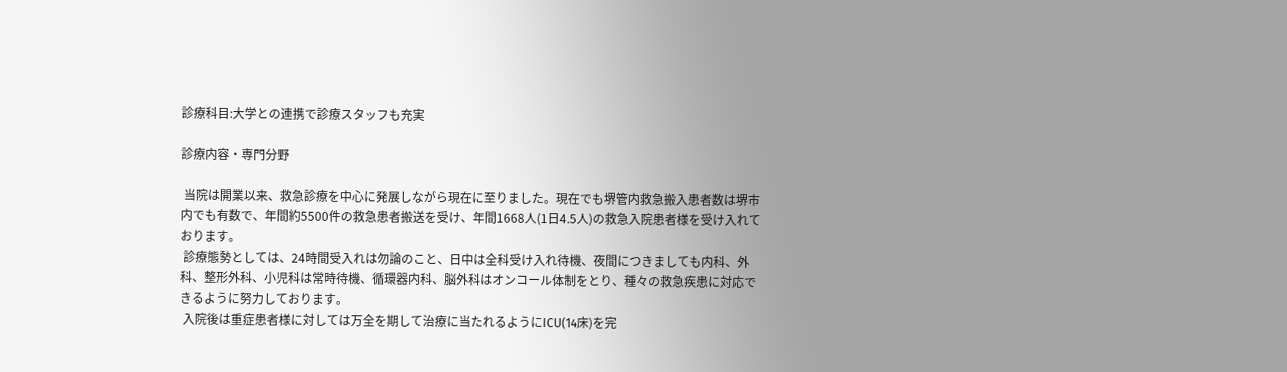診療科目:大学との連携で診療スタッフも充実

診療内容・専門分野

 当院は開業以来、救急診療を中心に発展しながら現在に至りました。現在でも堺管内救急搬入患者数は堺市内でも有数で、年間約5500件の救急患者搬送を受け、年間1668人(1日4.5人)の救急入院患者様を受け入れております。
 診療態勢としては、24時間受入れは勿論のこと、日中は全科受け入れ待機、夜間につきましても内科、外科、整形外科、小児科は常時待機、循環器内科、脳外科はオンコール体制をとり、種々の救急疾患に対応できるように努力しております。
 入院後は重症患者様に対しては万全を期して治療に当たれるようにICU(14床)を完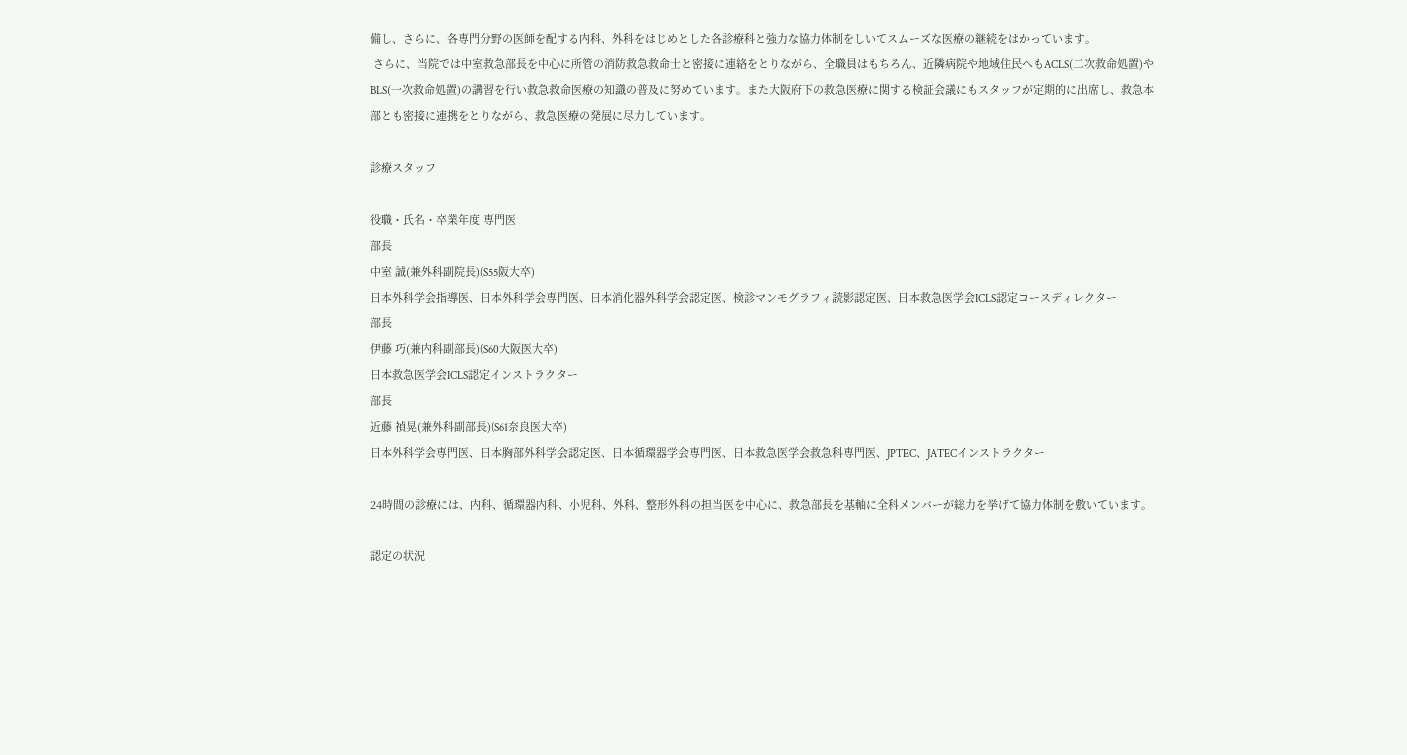備し、さらに、各専門分野の医師を配する内科、外科をはじめとした各診療科と強力な協力体制をしいてスムーズな医療の継続をはかっています。
 さらに、当院では中室救急部長を中心に所管の消防救急救命士と密接に連絡をとりながら、全職員はもちろん、近隣病院や地域住民へもACLS(二次救命処置)やBLS(一次救命処置)の講習を行い救急救命医療の知識の普及に努めています。また大阪府下の救急医療に関する検証会議にもスタッフが定期的に出席し、救急本部とも密接に連携をとりながら、救急医療の発展に尽力しています。

診療スタッフ

役職・氏名・卒業年度 専門医
部長
中室 誠(兼外科副院長)(S55阪大卒)
日本外科学会指導医、日本外科学会専門医、日本消化器外科学会認定医、検診マンモグラフィ読影認定医、日本救急医学会ICLS認定コースディレクター
部長
伊藤 巧(兼内科副部長)(S60大阪医大卒)
日本救急医学会ICLS認定インストラクター
部長
近藤 禎晃(兼外科副部長)(S61奈良医大卒)
日本外科学会専門医、日本胸部外科学会認定医、日本循環器学会専門医、日本救急医学会救急科専門医、JPTEC、JATECインストラクター

24時間の診療には、内科、循環器内科、小児科、外科、整形外科の担当医を中心に、救急部長を基軸に全科メンバーが総力を挙げて協力体制を敷いています。

認定の状況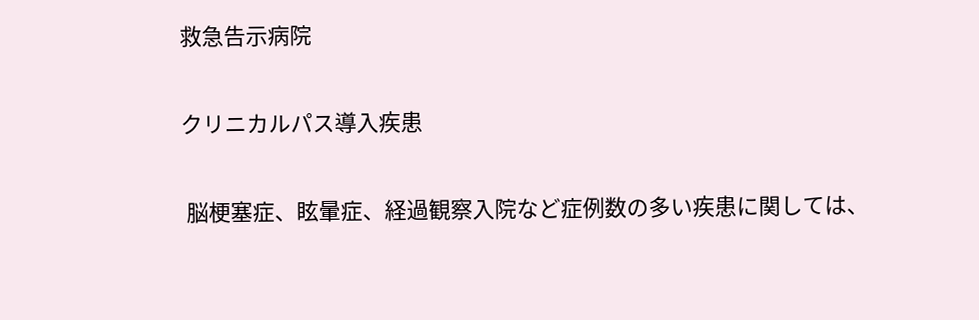救急告示病院

クリニカルパス導入疾患

 脳梗塞症、眩暈症、経過観察入院など症例数の多い疾患に関しては、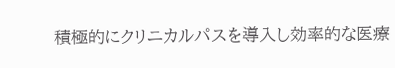積極的にクリニカルパスを導入し効率的な医療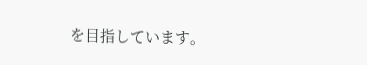を目指しています。